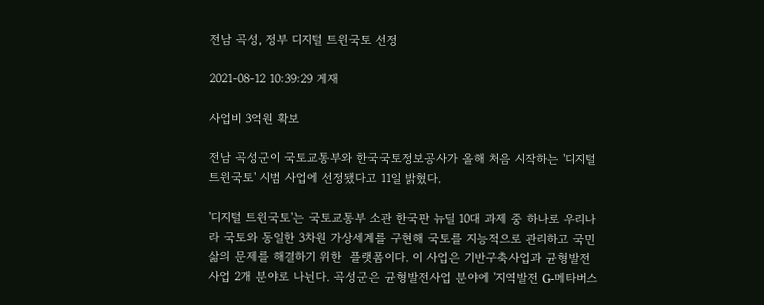전남 곡성, 정부 디지털 트윈국토 선정

2021-08-12 10:39:29 게재

사업비 3억원 확보

전남 곡성군이 국토교통부와 한국국토정보공사가 올해 처음 시작하는 '디지털 트윈국토' 시범 사업에 선정됐다고 11일 밝혔다.

'디지털 트윈국토'는 국토교통부 소관 한국판 뉴딜 10대 과제 중 하나로 우리나라 국토와 동일한 3차원 가상세계를 구현해 국토를 지능적으로 관리하고 국민 삶의 문제를 해결하기 위한  플랫폼이다. 이 사업은 기반구축사업과 균형발전사업 2개 분야로 나뉜다. 곡성군은 균형발전사업 분야에 '지역발전 G-메타버스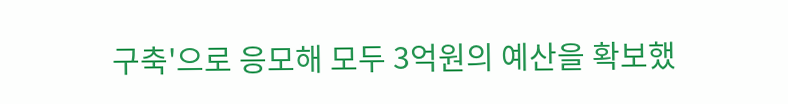구축'으로 응모해 모두 3억원의 예산을 확보했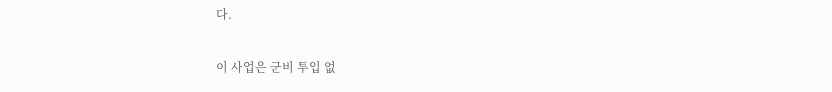다.

이 사업은 군비 투입 없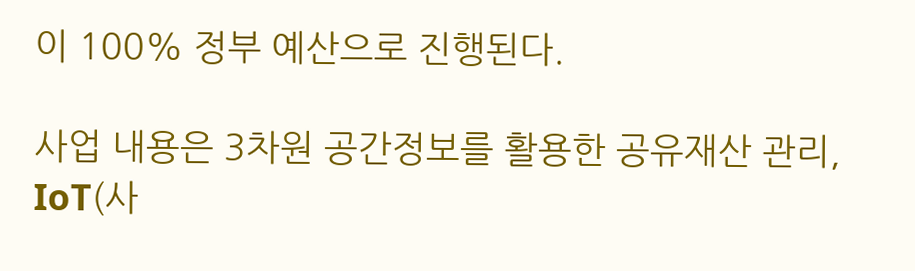이 100% 정부 예산으로 진행된다.

사업 내용은 3차원 공간정보를 활용한 공유재산 관리, IoT(사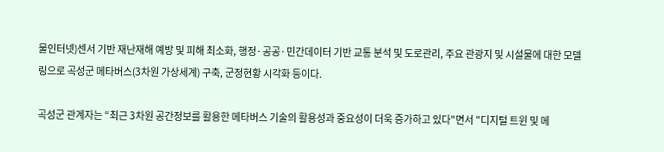물인터넷)센서 기반 재난재해 예방 및 피해 최소화, 행정·공공·민간데이터 기반 교통 분석 및 도로관리, 주요 관광지 및 시설물에 대한 모델링으로 곡성군 메타버스(3차원 가상세계) 구축, 군정현황 시각화 등이다.

곡성군 관계자는 “최근 3차원 공간정보를 활용한 메타버스 기술의 활용성과 중요성이 더욱 증가하고 있다"면서 "디지털 트윈 및 메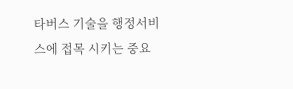타버스 기술을 행정서비스에 접목 시키는 중요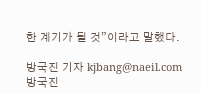한 계기가 될 것”이라고 말했다.

방국진 기자 kjbang@naeil.com
방국진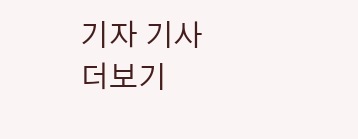기자 기사 더보기